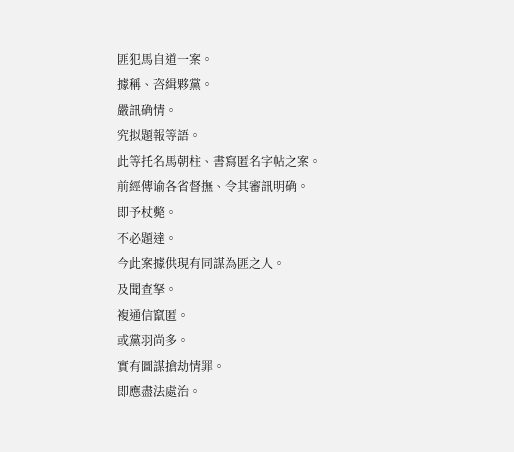匪犯馬自道一案。
據稱、咨緝夥黨。
嚴訊确情。
究拟題報等語。
此等托名馬朝柱、書寫匿名字帖之案。
前經傳谕各省督撫、令其審訊明确。
即予杖斃。
不必題達。
今此案據供現有同謀為匪之人。
及聞查拏。
複通信竄匿。
或黨羽尚多。
實有圖謀搶劫情罪。
即應盡法處治。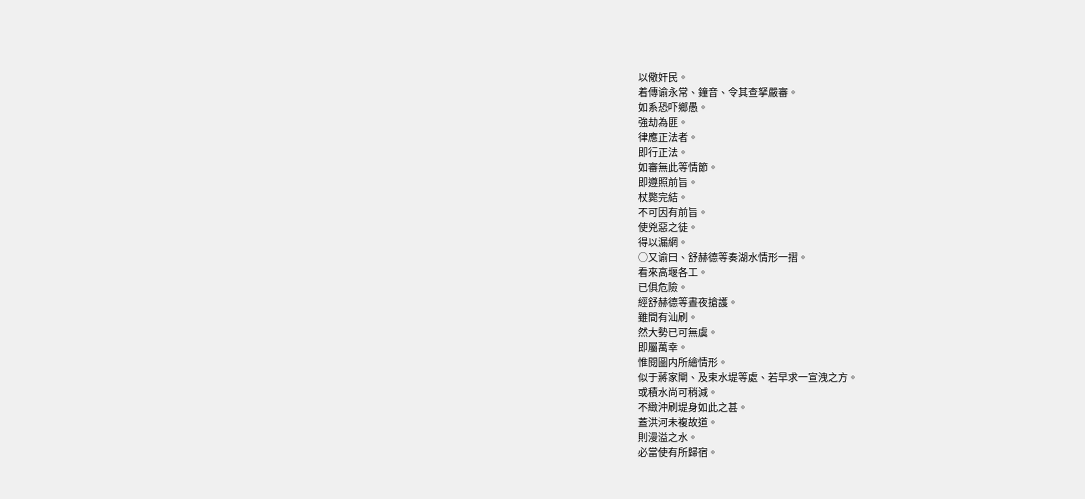以儆奸民。
着傳谕永常、鐘音、令其查拏嚴審。
如系恐吓鄉愚。
強劫為匪。
律應正法者。
即行正法。
如審無此等情節。
即遵照前旨。
杖斃完結。
不可因有前旨。
使兇惡之徒。
得以漏網。
○又谕曰、舒赫德等奏湖水情形一摺。
看來高堰各工。
已俱危險。
經舒赫德等晝夜搶護。
雖間有汕刷。
然大勢已可無虞。
即屬萬幸。
惟閱圖内所繪情形。
似于蔣家閘、及束水堤等處、若早求一宣洩之方。
或積水尚可稍減。
不緻沖刷堤身如此之甚。
蓋洪河未複故道。
則漫溢之水。
必當使有所歸宿。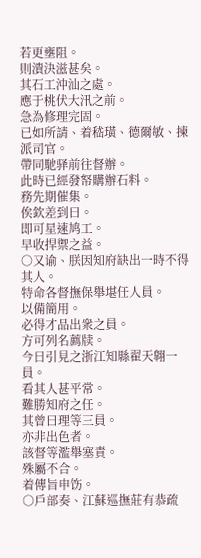若更壅阻。
則潰決滋甚矣。
其石工沖汕之處。
應于桃伏大汛之前。
急為修理完固。
已如所請、着嵇璜、德爾敏、揀派司官。
帶同馳驿前往督辦。
此時已經發帑購辦石料。
務先期催集。
俟欽差到曰。
即可星速鸠工。
早收捍禦之益。
○又谕、朕因知府缺出一時不得其人。
特命各督撫保舉堪任人員。
以備簡用。
必得才品出衆之員。
方可列名薦牍。
今日引見之浙江知縣翟天翺一員。
看其人甚平常。
難勝知府之任。
其曾曰理等三員。
亦非出色者。
該督等濫舉塞責。
殊屬不合。
着傳旨申饬。
○戶部奏、江蘇巡撫莊有恭疏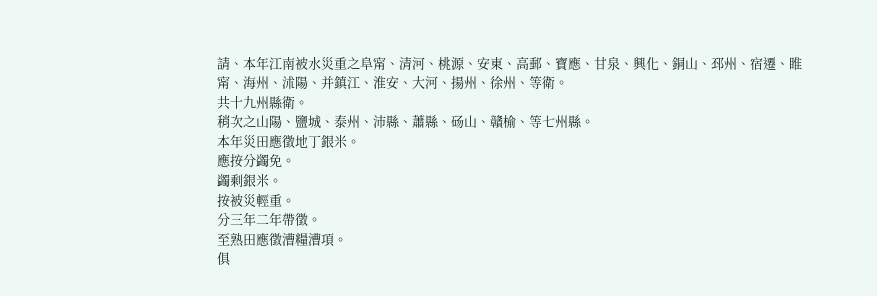請、本年江南被水災重之阜甯、清河、桃源、安東、高郵、寶應、甘泉、興化、銅山、邳州、宿遷、睢甯、海州、沭陽、并鎮江、淮安、大河、揚州、徐州、等衛。
共十九州縣衛。
稍次之山陽、鹽城、泰州、沛縣、蕭縣、砀山、贛榆、等七州縣。
本年災田應徵地丁銀米。
應按分蠲免。
蠲剩銀米。
按被災輕重。
分三年二年帶徵。
至熟田應徵漕糧漕項。
俱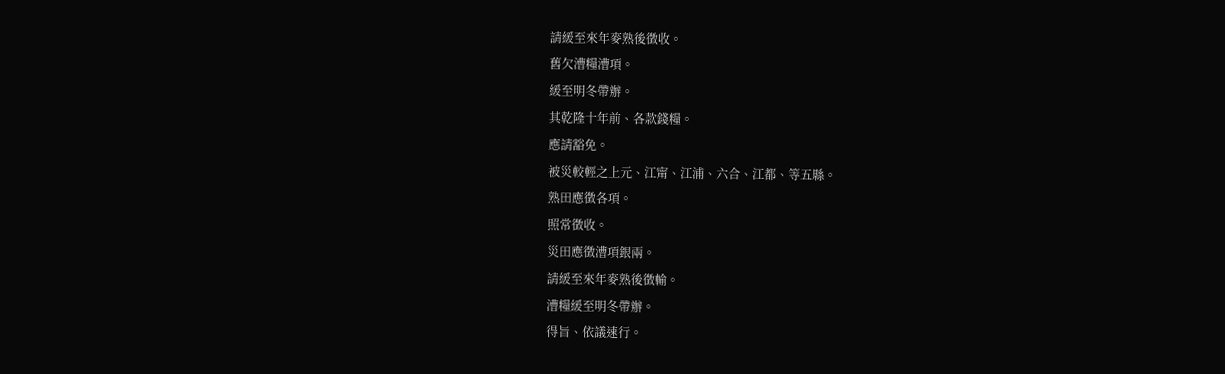請緩至來年麥熟後徵收。
舊欠漕糧漕項。
緩至明冬帶辦。
其乾隆十年前、各款錢糧。
應請豁免。
被災較輕之上元、江甯、江浦、六合、江都、等五縣。
熟田應徵各項。
照常徵收。
災田應徵漕項銀兩。
請緩至來年麥熟後徵輸。
漕糧緩至明冬帶辦。
得旨、依議速行。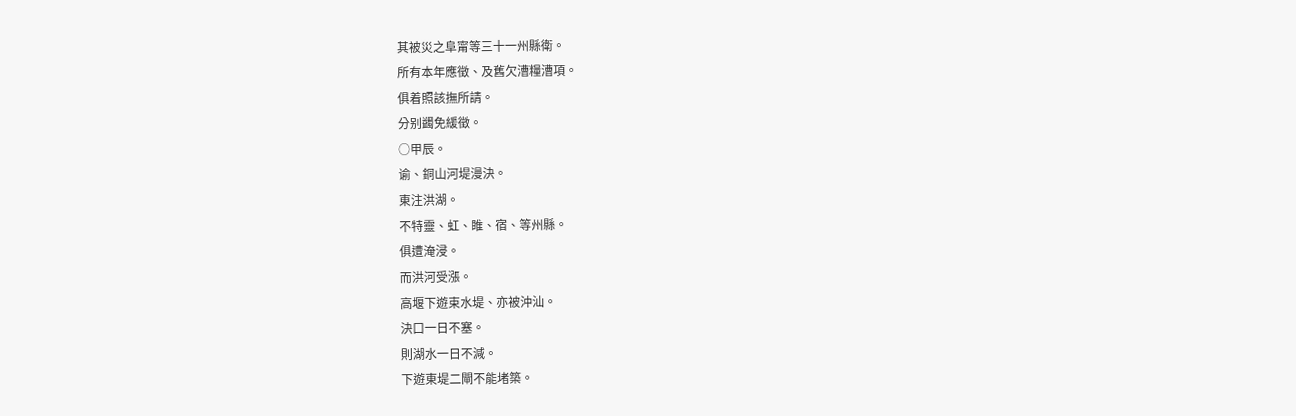其被災之阜甯等三十一州縣衛。
所有本年應徵、及舊欠漕糧漕項。
俱着照該撫所請。
分别蠲免緩徵。
○甲辰。
谕、銅山河堤漫決。
東注洪湖。
不特靈、虹、睢、宿、等州縣。
俱遭淹浸。
而洪河受漲。
高堰下遊束水堤、亦被沖汕。
決口一日不塞。
則湖水一日不減。
下遊東堤二閘不能堵築。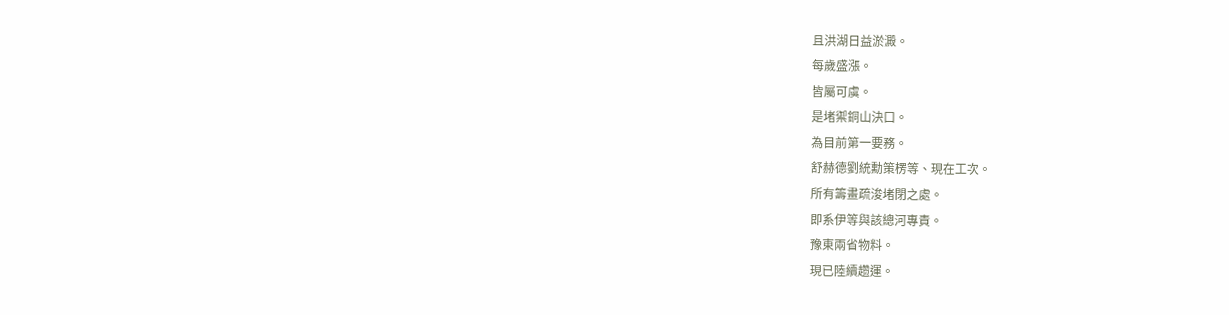且洪湖日益淤澱。
每歲盛漲。
皆屬可虞。
是堵禦銅山決口。
為目前第一要務。
舒赫德劉統勳策楞等、現在工次。
所有籌畫疏浚堵閉之處。
即系伊等與該總河專責。
豫東兩省物料。
現已陸續趱運。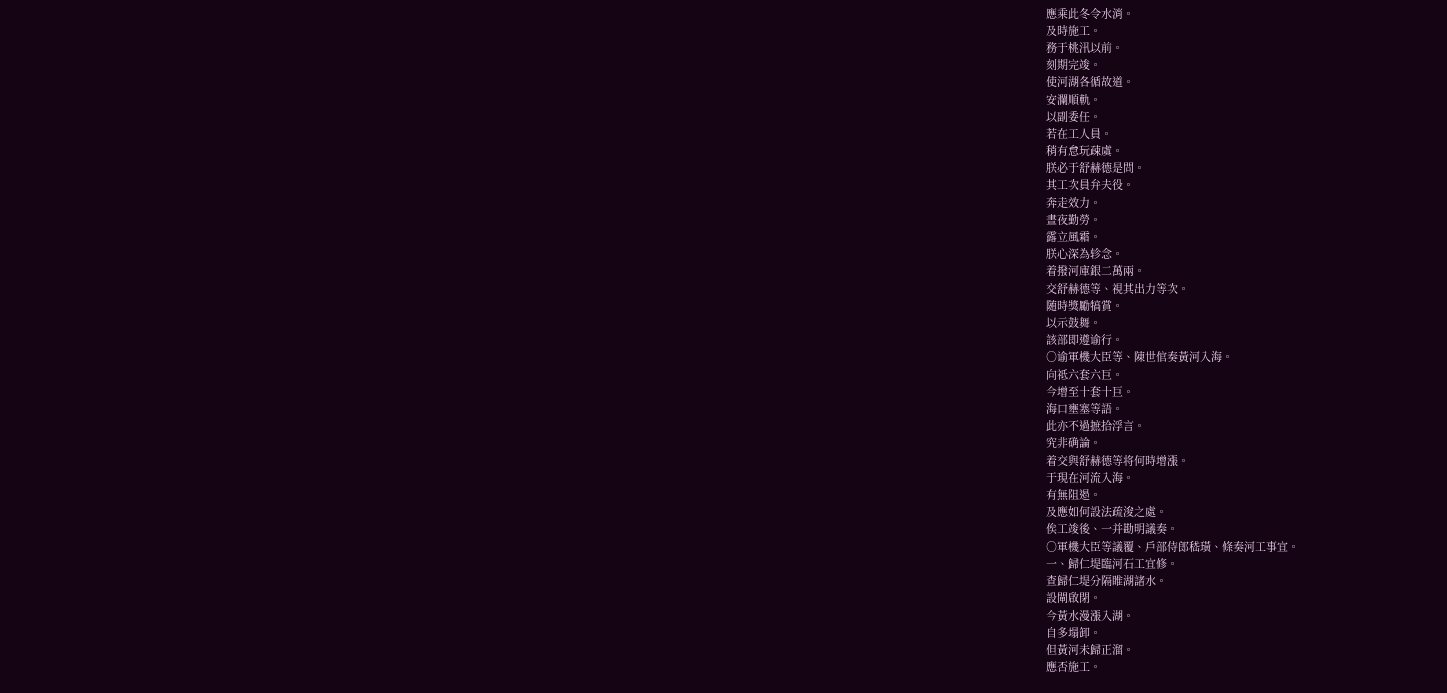應乘此冬令水消。
及時施工。
務于桃汛以前。
刻期完竣。
使河湖各循故道。
安瀾順軌。
以副委任。
若在工人員。
稍有怠玩疎虞。
朕必于舒赫德是問。
其工次員弁夫役。
奔走效力。
晝夜勤勞。
露立風霜。
朕心深為轸念。
着撥河庫銀二萬兩。
交舒赫德等、視其出力等次。
随時獎勵犒賞。
以示鼓舞。
該部即遵谕行。
○谕軍機大臣等、陳世倌奏黃河入海。
向祗六套六巨。
今增至十套十巨。
海口壅塞等語。
此亦不過摭拾浮言。
究非确論。
着交與舒赫德等将何時增漲。
于現在河流入海。
有無阻遏。
及應如何設法疏浚之處。
俟工竣後、一并勘明議奏。
○軍機大臣等議覆、戶部侍郎嵇璜、條奏河工事宜。
一、歸仁堤臨河石工宜修。
查歸仁堤分隔睢湖諸水。
設閘啟閉。
今黃水漫漲入湖。
自多塌卸。
但黃河未歸正溜。
應否施工。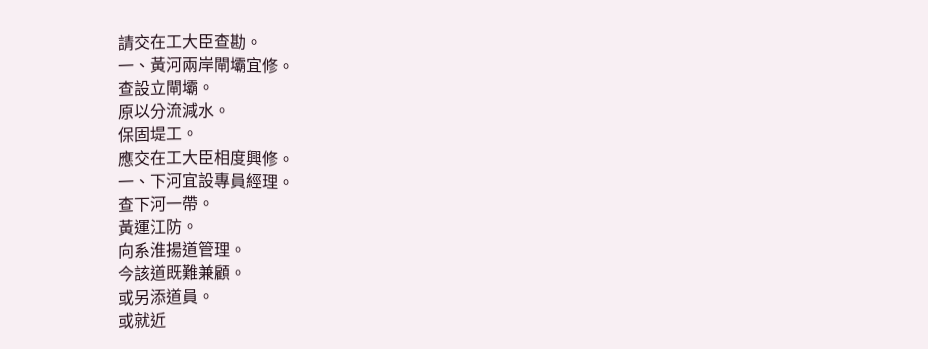請交在工大臣查勘。
一、黃河兩岸閘壩宜修。
查設立閘壩。
原以分流減水。
保固堤工。
應交在工大臣相度興修。
一、下河宜設專員經理。
查下河一帶。
黃運江防。
向系淮揚道管理。
今該道既難兼顧。
或另添道員。
或就近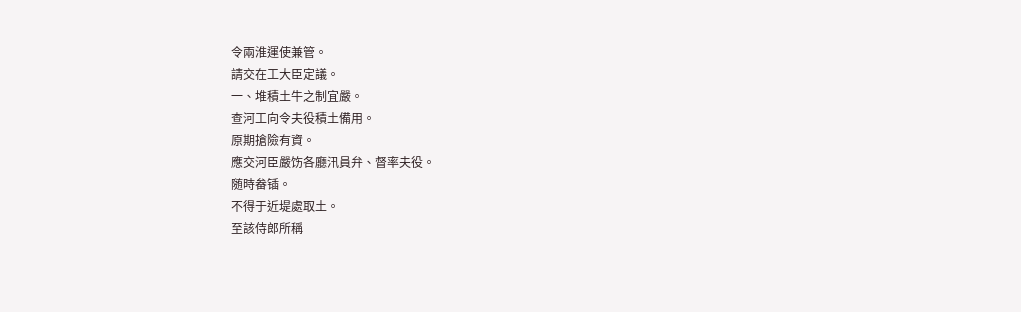令兩淮運使兼管。
請交在工大臣定議。
一、堆積土牛之制宜嚴。
查河工向令夫役積土備用。
原期搶險有資。
應交河臣嚴饬各廳汛員弁、督率夫役。
随時畚锸。
不得于近堤處取土。
至該侍郎所稱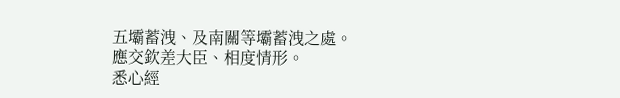五壩蓄洩、及南關等壩蓄洩之處。
應交欽差大臣、相度情形。
悉心經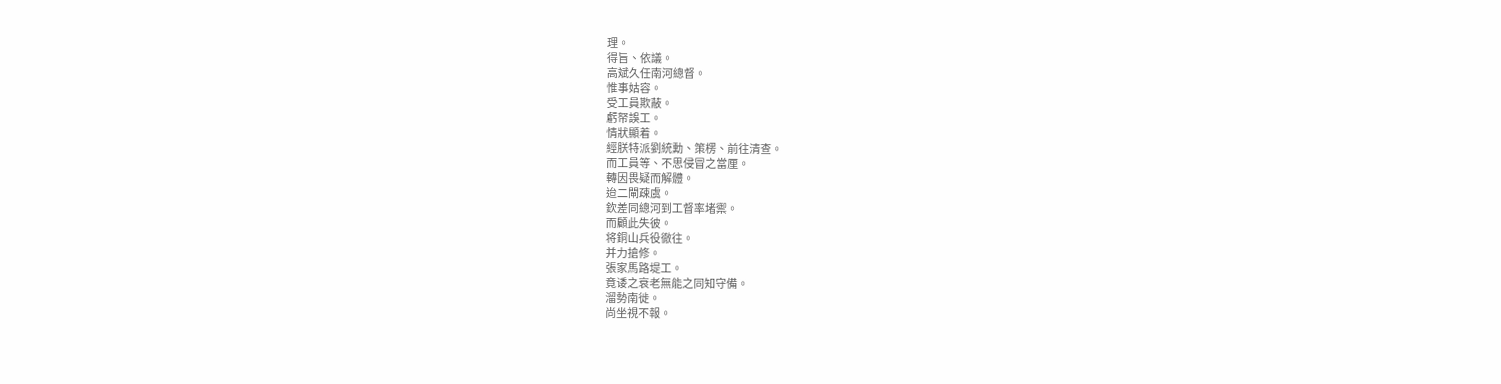理。
得旨、依議。
高斌久任南河總督。
惟事姑容。
受工員欺蔽。
虧帑誤工。
情狀顯着。
經朕特派劉統勳、策楞、前往清查。
而工員等、不思侵冒之當厘。
轉因畏疑而解體。
迨二閘疎虞。
欽差同總河到工督率堵禦。
而顧此失彼。
将銅山兵役徹往。
并力搶修。
張家馬路堤工。
竟诿之衰老無能之同知守備。
溜勢南徙。
尚坐視不報。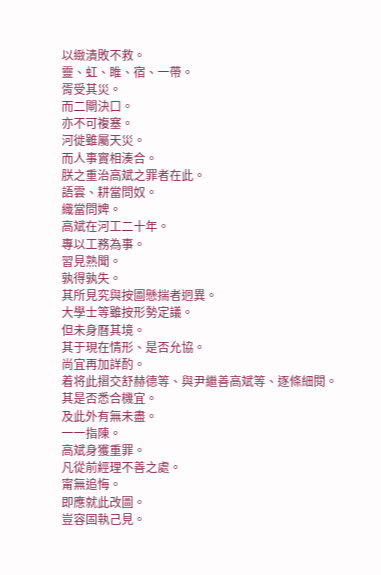以緻潰敗不救。
靈、虹、睢、宿、一帶。
胥受其災。
而二閘決口。
亦不可複塞。
河徙雖屬天災。
而人事實相湊合。
朕之重治高斌之罪者在此。
語雲、耕當問奴。
織當問婢。
高斌在河工二十年。
專以工務為事。
習見熟聞。
孰得孰失。
其所見究與按圖懸揣者迥異。
大學士等雖按形勢定議。
但未身曆其境。
其于現在情形、是否允協。
尚宜再加詳酌。
着将此摺交舒赫德等、與尹繼善高斌等、逐條細閱。
其是否悉合機宜。
及此外有無未盡。
一一指陳。
高斌身獲重罪。
凡從前經理不善之處。
甯無追悔。
即應就此改圖。
豈容固執己見。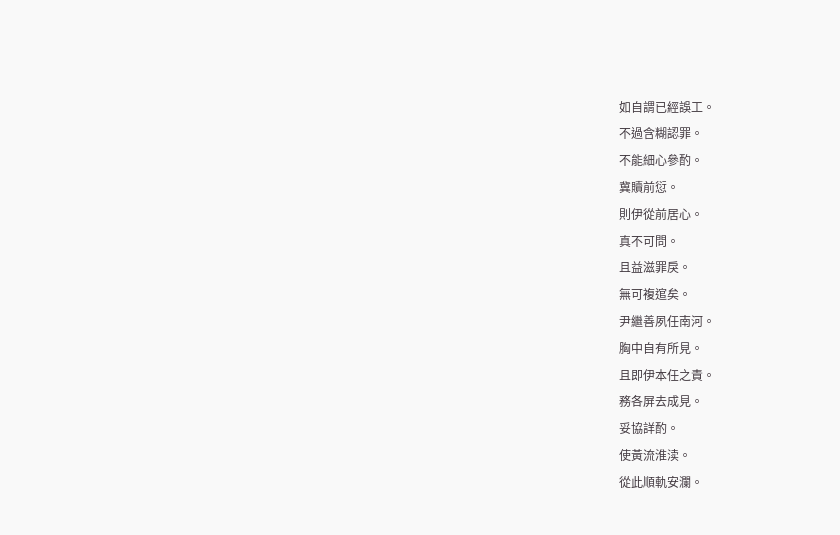如自謂已經誤工。
不過含糊認罪。
不能細心參酌。
冀贖前愆。
則伊從前居心。
真不可問。
且益滋罪戾。
無可複逭矣。
尹繼善夙任南河。
胸中自有所見。
且即伊本任之責。
務各屏去成見。
妥協詳酌。
使黃流淮渎。
從此順軌安瀾。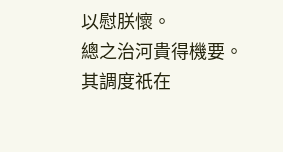以慰朕懷。
總之治河貴得機要。
其調度祇在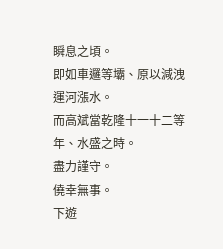瞬息之頃。
即如車邏等壩、原以減洩運河漲水。
而高斌當乾隆十一十二等年、水盛之時。
盡力謹守。
僥幸無事。
下遊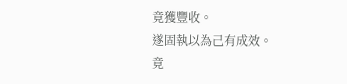竟獲豐收。
遂固執以為己有成效。
竟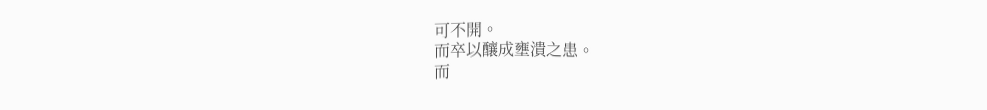可不開。
而卒以釀成壅潰之患。
而